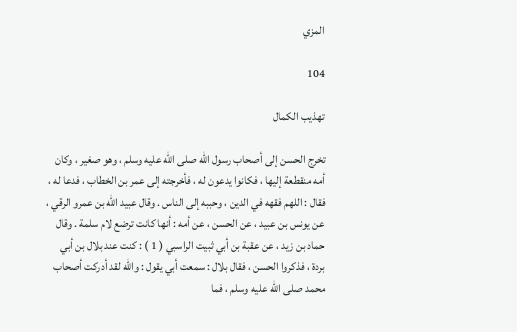المزي

104

تهذيب الكمال

تخرج الحسن إلى أصحاب رسول الله صلى الله عليه وسلم ، وهو صغير ، وكان أمه منقطعة إليها ، فكانوا يدعون له ، فأخرجته إلى عمر بن الخطاب ، فدعا له ، فقال : اللهم فقهه في الدين ، وحببه إلى الناس . وقال عبيد الله بن عمرو الرقي ، عن يونس بن عبيد ، عن الحسن ، عن أمه : أنها كانت ترضع لام سلمة . وقال حماد بن زيد ، عن عقبة بن أبي ثبيت الراسبي ( 1 ) : كنت عند بلال بن أبي بردة ، فذكروا الحسن ، فقال بلال : سمعت أبي يقول : والله لقد أدركت أصحاب محمد صلى الله عليه وسلم ، فما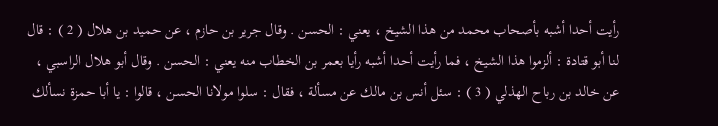رأيت أحدا أشبه بأصحاب محمد من هذا الشيخ ، يعني : الحسن . وقال جرير بن حازم ، عن حميد بن هلال ( 2 ) : قال لنا أبو قتادة : ألزموا هذا الشيخ ، فما رأيت أحدا أشبه رأيا بعمر بن الخطاب منه يعني : الحسن . وقال أبو هلال الراسبي ، عن خالد بن رباح الهذلي ( 3 ) : سئل أنس بن مالك عن مسألة ، فقال : سلوا مولانا الحسن ، قالوا : يا أبا حمزة نسألك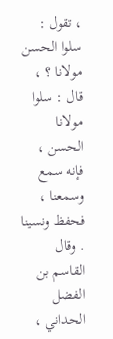، تقول : سلوا الحسن مولانا ؟ ، قال : سلوا مولانا الحسن ، فإنه سمع وسمعنا ، فحفظ ونسينا . وقال القاسم بن الفضل الحداني ،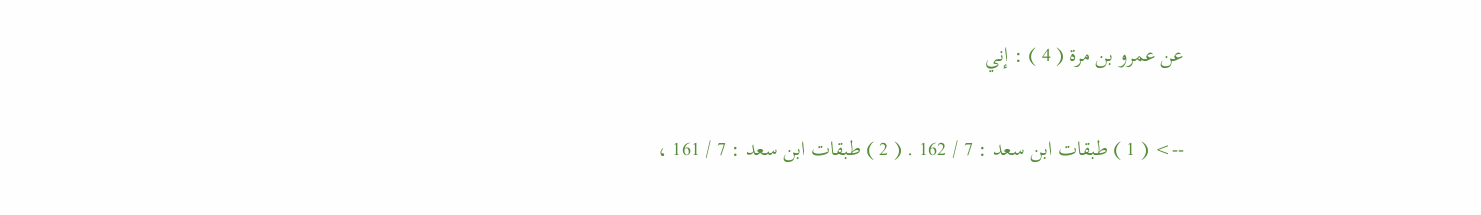عن عمرو بن مرة ( 4 ) : إني

--> ( 1 ) طبقات ابن سعد : 7 / 162 . ( 2 ) طبقات ابن سعد : 7 / 161 ،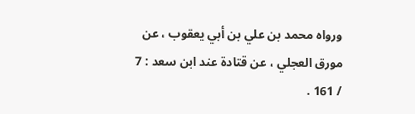ورواه محمد بن علي بن أبي يعقوب ، عن مورق العجلي ، عن قتادة عند ابن سعد : 7 / 161 .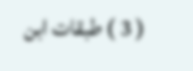( 3 ) طبقات ابن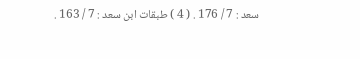سعد : 7 / 176 . ( 4 ) طبقات ابن سعد : 7 / 163 .